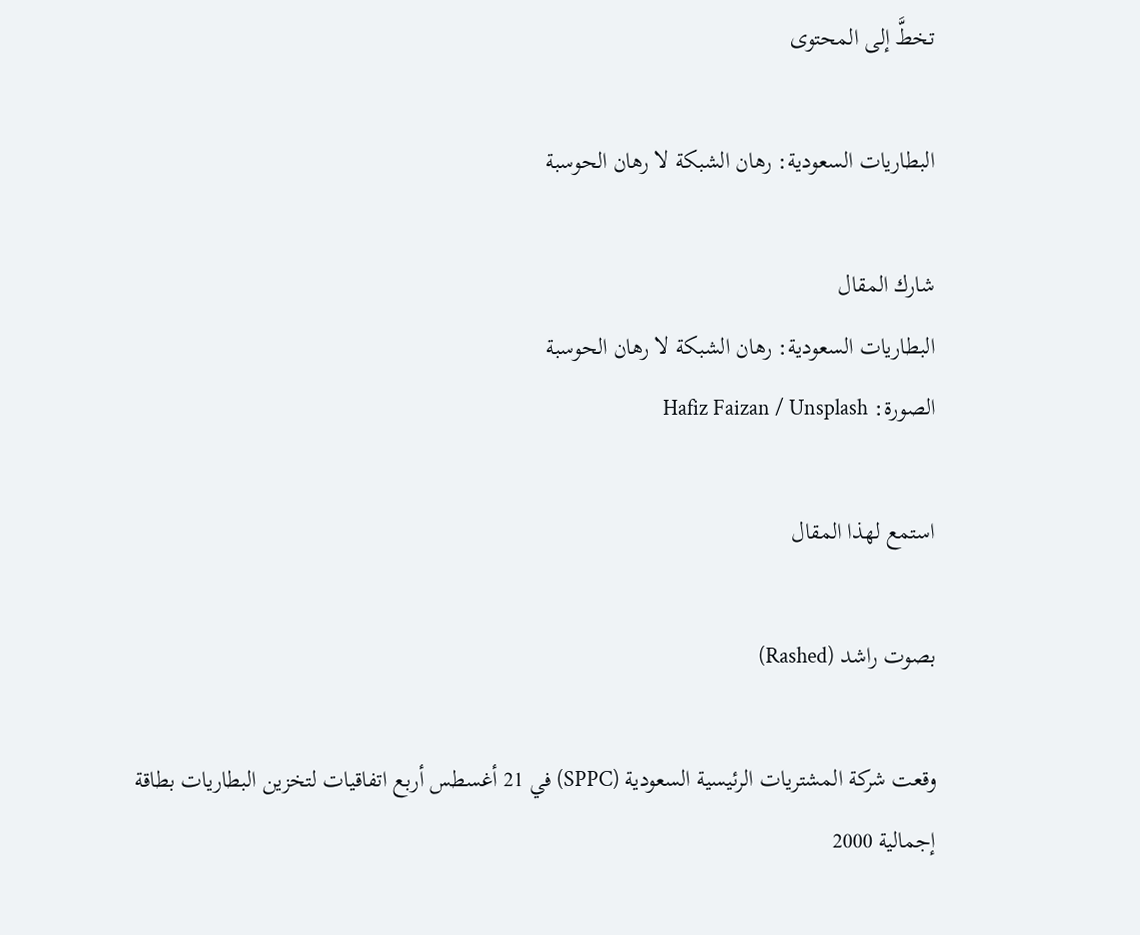تخطَّ إلى المحتوى

البطاريات السعودية: رهان الشبكة لا رهان الحوسبة

شارك المقال
البطاريات السعودية: رهان الشبكة لا رهان الحوسبة
الصورة: Hafiz Faizan / Unsplash

استمع لهذا المقال

بصوت راشد (Rashed)

وقعت شركة المشتريات الرئيسية السعودية (SPPC) في 21 أغسطس أربع اتفاقيات لتخزين البطاريات بطاقة إجمالية 2000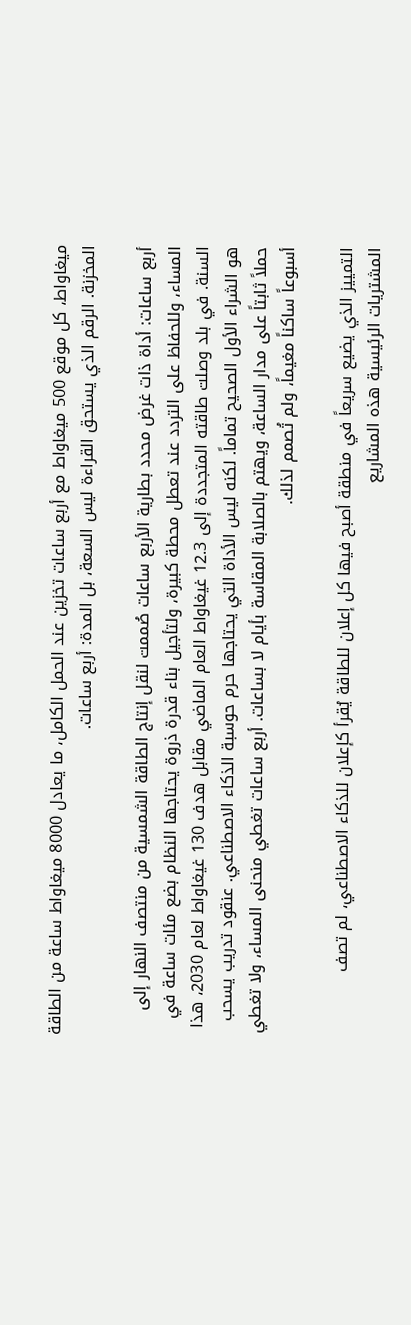ميغاواط، كل موقع 500 ميغاواط مع أربع ساعات تخزين عند الحمل الكامل، ما يعادل 8000 ميغاواط ساعة من الطاقة المخزنة. الرقم الذي يستحق القراءة ليس السعة، بل المدة: أربع ساعات.

أربع ساعات: أداة ذات غرض محدد بطارية الأربع ساعات صُممت لنقل إنتاج الطاقة الشمسية من منتصف النهار إلى المساء، وللحفاظ على التردد عند تعطل محطة كبيرة، ولتأجيل بناء قدرة ذروة يحتاجها النظام بضع مئات ساعة في السنة. في بلد وصلت طاقته المتجددة إلى 12.3 غيغاواط العام الماضي مقابل هدف 130 غيغاواط لعام 2030، هذا هو الشراء الأول الصحيح تماماً. لكنه ليس الأداة التي يحتاجها حرم حوسبة الذكاء الاصطناعي. عنقود تدريب يسحب حملاً ثابتاً على مدار الساعة، ويهتم بالصلابة المقاسة بأيام لا بساعات. أربع ساعات تغطي منحنى المساء، ولا تغطي أسبوعاً ساكناً مغيماً، ولم تُصمم لذلك.

التمييز الذي يضيع سريعاً في منطقة أصبح فيها كل إعلان للطاقة يُقرأ كإعلان للذكاء الاصطناعي، لم تصف المشتريات الرئيسية هذه المشاريع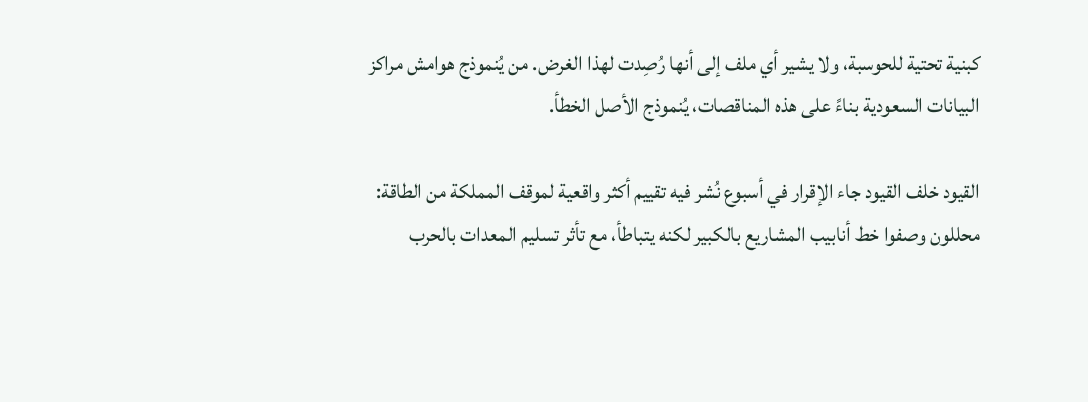كبنية تحتية للحوسبة، ولا يشير أي ملف إلى أنها رُصِدت لهذا الغرض. من يُنموذج هوامش مراكز البيانات السعودية بناءً على هذه المناقصات، يُنموذج الأصل الخطأ.

القيود خلف القيود جاء الإقرار في أسبوع نُشر فيه تقييم أكثر واقعية لموقف المملكة من الطاقة: محللون وصفوا خط أنابيب المشاريع بالكبير لكنه يتباطأ، مع تأثر تسليم المعدات بالحرب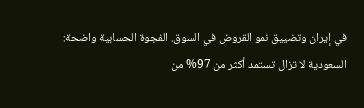في إيران وتضييق نمو القروض في السوق. الفجوة الحسابية واضحة: السعودية لا تزال تستمد أكثر من 97% من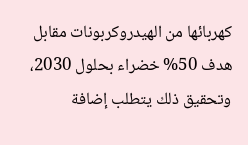كهربائها من الهيدروكربونات مقابل هدف 50% خضراء بحلول 2030، وتحقيق ذلك يتطلب إضافة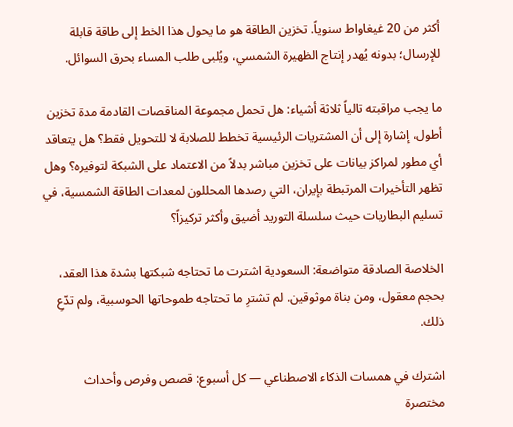أكثر من 20 غيغاواط سنوياً. تخزين الطاقة هو ما يحول هذا الخط إلى طاقة قابلة للإرسال؛ بدونه يُهدر إنتاج الظهيرة الشمسي، ويُلبى طلب المساء بحرق السوائل.

ما يجب مراقبته تالياً ثلاثة أشياء: هل تحمل مجموعة المناقصات القادمة مدة تخزين أطول، إشارة إلى أن المشتريات الرئيسية تخطط للصلابة لا للتحويل فقط؟ هل يتعاقد أي مطور لمراكز بيانات على تخزين مباشر بدلاً من الاعتماد على الشبكة لتوفيره؟ وهل تظهر التأخيرات المرتبطة بإيران، التي رصدها المحللون لمعدات الطاقة الشمسية، في تسليم البطاريات حيث سلسلة التوريد أضيق وأكثر تركيزاً؟

الخلاصة الصادقة متواضعة: السعودية اشترت ما تحتاجه شبكتها بشدة هذا العقد، بحجم معقول، ومن بناة موثوقين. لم تشترِ ما تحتاجه طموحاتها الحوسبية، ولم تدّعِ ذلك.

اشترك في همسات الذكاء الاصطناعي — كل أسبوع: قصص وفرص وأحداث مختصرة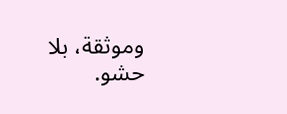وموثقة، بلا حشو.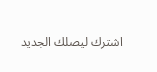اشترك ليصلك الجديد